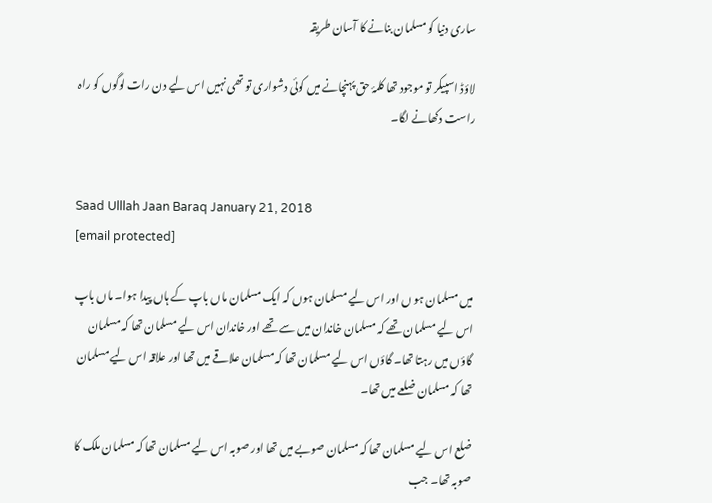ساری دنیا کو مسلمان بنانے کا آسان طریقہ

لاؤڈ اسپیکر تو موجود تھا کلمۂ حق پہنچانے میں کوئی دشواری تو تھی نہیں اس لیے دن رات لوگوں کو راہ راست دکھانے لگا۔


Saad Ulllah Jaan Baraq January 21, 2018
[email protected]

میں مسلمان ہو ں اور اس لیے مسلمان ہوں کہ ایک مسلمان ماں باپ کے ہاں پیدا ہوا۔ ماں باپ اس لیے مسلمان تھے کہ مسلمان خاندان میں سے تھے اور خاندان اس لیے مسلمان تھا کہ مسلمان گاؤں میں رہتا تھا۔ گاؤں اس لیے مسلمان تھا کہ مسلمان علاقے میں تھا اور علاقہ اس لیے مسلمان تھا کہ مسلمان ضلعے میں تھا۔

ضلع اس لیے مسلمان تھا کہ مسلمان صوبے میں تھا اور صوبہ اس لیے مسلمان تھا کہ مسلمان ملک کا صوبہ تھا۔ جب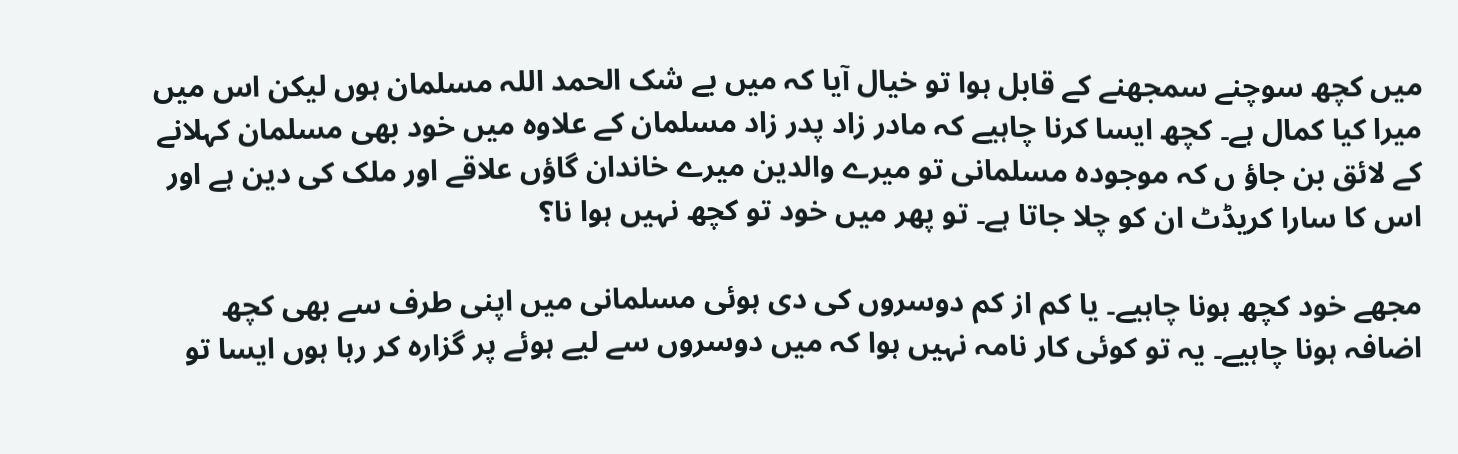میں کچھ سوچنے سمجھنے کے قابل ہوا تو خیال آیا کہ میں بے شک الحمد اللہ مسلمان ہوں لیکن اس میں میرا کیا کمال ہے۔ کچھ ایسا کرنا چاہیے کہ مادر زاد پدر زاد مسلمان کے علاوہ میں خود بھی مسلمان کہلانے کے لائق بن جاؤ ں کہ موجودہ مسلمانی تو میرے والدین میرے خاندان گاؤں علاقے اور ملک کی دین ہے اور اس کا سارا کریڈٹ ان کو چلا جاتا ہے۔ تو پھر میں خود تو کچھ نہیں ہوا نا؟

مجھے خود کچھ ہونا چاہیے۔ یا کم از کم دوسروں کی دی ہوئی مسلمانی میں اپنی طرف سے بھی کچھ اضافہ ہونا چاہیے۔ یہ تو کوئی کار نامہ نہیں ہوا کہ میں دوسروں سے لیے ہوئے پر گزارہ کر رہا ہوں ایسا تو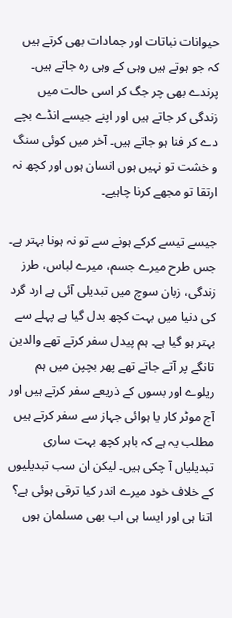حیوانات نباتات اور جمادات بھی کرتے ہیں کہ جو ہوتے ہیں وہی کے وہی رہ جاتے ہیں۔ پرندے بھی چر جگ کر اسی حالت میں زندگی کر جاتے ہیں اور اپنے جیسے انڈے بچے دے کر فنا ہو جاتے ہیں۔ آخر میں کوئی سنگ و خشت تو نہیں ہوں انسان ہوں اور کچھ نہ ارتقا تو مجھے کرنا چاہیے۔

جیسے تیسے کرکے ہونے سے تو نہ ہونا بہتر ہے۔ جس طرح میرے جسم، میرے لباس، طرز زندگی، زبان سوچ میں تبدیلی آئی ہے ارد گرد کی دنیا میں بہت کچھ بدل گیا ہے پہلے سے بہتر ہو گیا ہے۔ ہم پیدل سفر کرتے تھے والدین تانگے پر آتے جاتے تھے پھر بچپن میں ہم ریلوے اور بسوں کے ذریعے سفر کرتے ہیں اور آج موٹر کار یا ہوائی جہاز سے سفر کرتے ہیں مطلب یہ ہے کہ باہر کچھ بہت ساری تبدیلیاں آ چکی ہیں۔ لیکن ان سب تبدیلیوں کے خلاف خود میرے اندر کیا ترقی ہوئی ہے؟ اتنا ہی اور ایسا ہی اب بھی مسلمان ہوں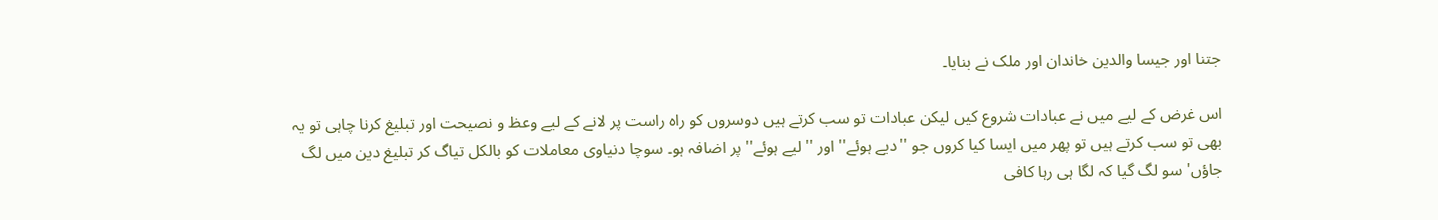جتنا اور جیسا والدین خاندان اور ملک نے بنایا۔

اس غرض کے لیے میں نے عبادات شروع کیں لیکن عبادات تو سب کرتے ہیں دوسروں کو راہ راست پر لانے کے لیے وعظ و نصیحت اور تبلیغ کرنا چاہی تو یہ بھی تو سب کرتے ہیں تو پھر میں ایسا کیا کروں جو ''دیے ہوئے'' اور ''لیے ہوئے'' پر اضافہ ہو۔ سوچا دنیاوی معاملات کو بالکل تیاگ کر تبلیغ دین میں لگ جاؤں' سو لگ گیا کہ لگا ہی رہا کافی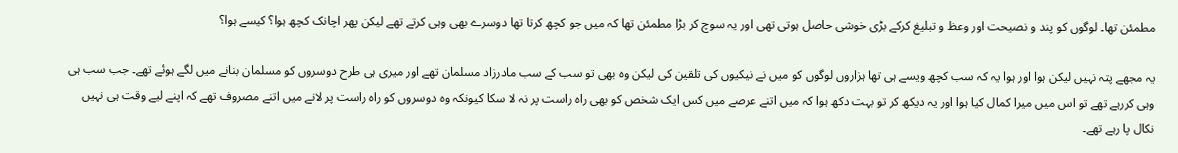مطمئن تھا۔ لوگوں کو پند و نصیحت اور وعظ و تبلیغ کرکے بڑی خوشی حاصل ہوتی تھی اور یہ سوچ کر بڑا مطمئن تھا کہ میں جو کچھ کرتا تھا دوسرے بھی وہی کرتے تھے لیکن پھر اچانک کچھ ہوا؟ کیسے ہوا؟

یہ مجھے پتہ نہیں لیکن ہوا اور ہوا یہ کہ سب کچھ ویسے ہی تھا ہزاروں لوگوں کو میں نے نیکیوں کی تلقین کی لیکن وہ بھی تو سب کے سب مادرزاد مسلمان تھے اور میری ہی طرح دوسروں کو مسلمان بنانے میں لگے ہوئے تھے۔ جب سب ہی وہی کررہے تھے تو اس میں میرا کمال کیا ہوا اور یہ دیکھ کر تو بہت دکھ ہوا کہ میں اتنے عرصے میں کس ایک شخص کو بھی راہ راست پر نہ لا سکا کیونکہ وہ دوسروں کو راہ راست پر لانے میں اتنے مصروف تھے کہ اپنے لیے وقت ہی نہیں نکال پا رہے تھے۔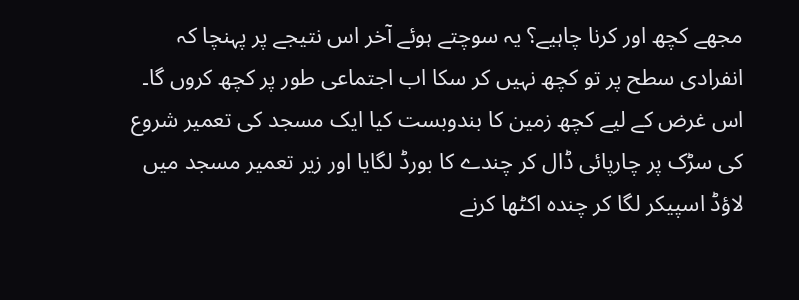مجھے کچھ اور کرنا چاہیے؟ یہ سوچتے ہوئے آخر اس نتیجے پر پہنچا کہ انفرادی سطح پر تو کچھ نہیں کر سکا اب اجتماعی طور پر کچھ کروں گا۔ اس غرض کے لیے کچھ زمین کا بندوبست کیا ایک مسجد کی تعمیر شروع کی سڑک پر چارپائی ڈال کر چندے کا بورڈ لگایا اور زیر تعمیر مسجد میں لاؤڈ اسپیکر لگا کر چندہ اکٹھا کرنے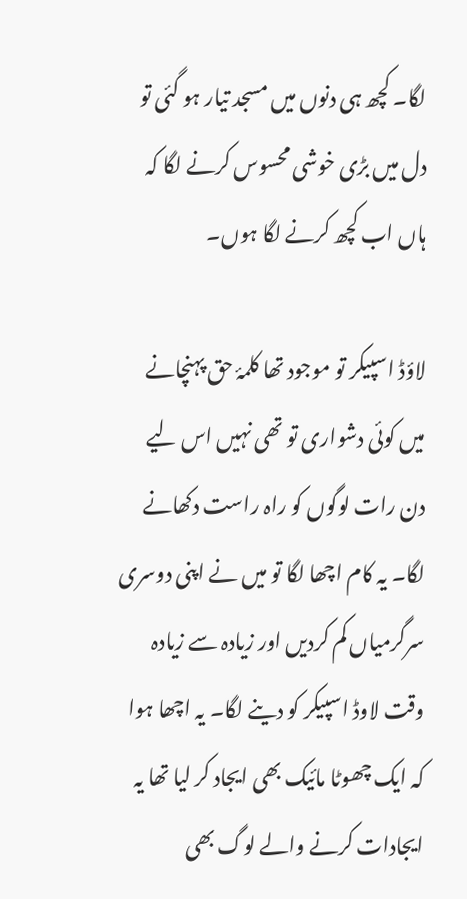لگا۔ کچھ ہی دنوں میں مسجد تیار ہو گئی تو دل میں بڑی خوشی محسوس کرنے لگا کہ ہاں اب کچھ کرنے لگا ہوں۔

لاؤڈ اسپیکر تو موجود تھا کلمۂ حق پہنچانے میں کوئی دشواری تو تھی نہیں اس لیے دن رات لوگوں کو راہ راست دکھانے لگا۔ یہ کام اچھا لگا تو میں نے اپنی دوسری سرگرمیاں کم کردیں اور زیادہ سے زیادہ وقت لاوڈ اسپیکر کو دینے لگا۔ یہ اچھا ہوا کہ ایک چھوٹا مائیک بھی ایجاد کر لیا تھا یہ ایجادات کرنے والے لوگ بھی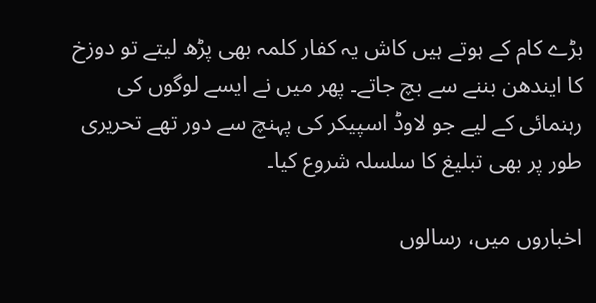بڑے کام کے ہوتے ہیں کاش یہ کفار کلمہ بھی پڑھ لیتے تو دوزخ کا ایندھن بننے سے بچ جاتے۔ پھر میں نے ایسے لوگوں کی رہنمائی کے لیے جو لاوڈ اسپیکر کی پہنچ سے دور تھے تحریری طور پر بھی تبلیغ کا سلسلہ شروع کیا۔

اخباروں میں، رسالوں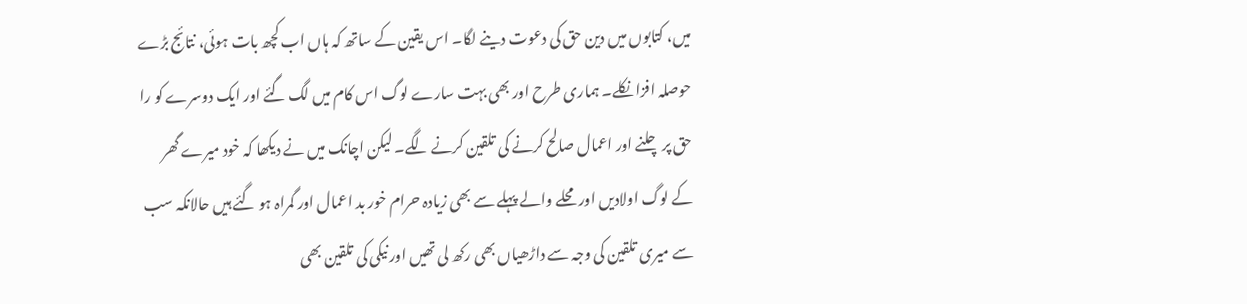میں، کتابوں میں دین حق کی دعوت دینے لگا۔ اس یقین کے ساتھ کہ ہاں اب کچھ بات ہوئی، نتائج بڑے حوصلہ افزا نکلے۔ ہماری طرح اور بھی بہت سارے لوگ اس کام میں لگ گئے اور ایک دوسرے کو را حق پر چلنے اور اعمال صالح کرنے کی تلقین کرنے لگے۔ لیکن اچانک میں نے دیکھا کہ خود میرے گھر کے لوگ اولادیں اور محلے والے پہلے سے بھی زیادہ حرام خور بد اعمال اور گمراہ ہو گئے ہیں حالانکہ سب سے میری تلقین کی وجہ سے داڑھیاں بھی رکھ لی تھیں اور نیکی کی تلقین بھی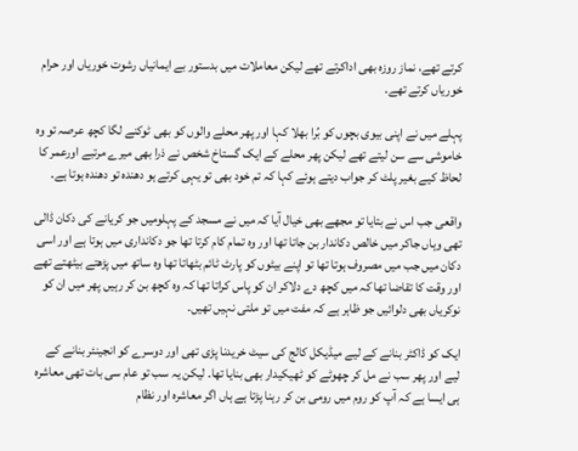کرتے تھے، نماز روزہ بھی اداکرتے تھے لیکن معاملات میں بدستور بے ایمانیاں رشوت خوریاں اور حرام خوریاں کرتے تھے۔

پہلے میں نے اپنی بیوی بچوں کو بُرا بھلا کہا اور پھر محلے والوں کو بھی ٹوکنے لگا کچھ عرصہ تو وہ خاموشی سے سن لیتے تھے لیکن پھر محلے کے ایک گستاخ شخص نے ذرا بھی میرے مرتبے اورعمر کا لحاظ کیے بغیر پلٹ کر جواب دیتے ہوئے کہا کہ تم خود بھی تو یہی کرتے ہو دھندہ تو دھندہ ہوتا ہے۔

واقعی جب اس نے بتایا تو مجھے بھی خیال آیا کہ میں نے مسجد کے پہلومیں جو کریانے کی دکان ڈالی تھی وہاں جاکر میں خالص دکاندار بن جاتا تھا اور وہ تمام کام کرتا تھا جو دکانداری میں ہوتا ہے اور اسی دکان میں جب میں مصروف ہوتا تھا تو اپنے بیٹوں کو پارٹ ٹائم بٹھاتا تھا وہ ساتھ میں پڑھتے بیٹھتے تھے اور وقت کا تقاضا تھا کہ میں کچھ دے دلاکر ان کو پاس کراتا تھا کہ وہ کچھ بن کر رہیں پھر میں ان کو نوکریاں بھی دلوائیں جو ظاہر ہے کہ مفت میں تو ملتی نہیں تھیں۔

ایک کو ڈاکٹر بنانے کے لیے میڈیکل کالج کی سیٹ خریدنا پڑی تھی اور دوسرے کو انجینئر بنانے کے لیے اور پھر سب نے مل کر چھوٹے کو ٹھیکیدار بھی بنایا تھا۔ لیکن یہ سب تو عام سی بات تھی معاشرہ ہی ایسا ہے کہ آپ کو روم میں رومی بن کر رہنا پڑتا ہے ہاں اگر معاشرہ اور نظام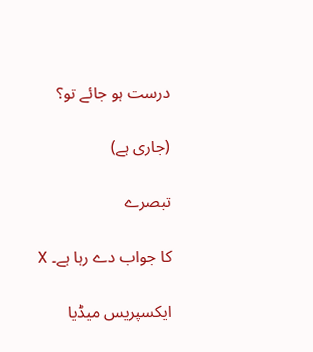درست ہو جائے تو؟

(جاری ہے)

تبصرے

کا جواب دے رہا ہے۔ X

ایکسپریس میڈیا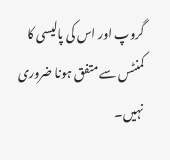گروپ اور اس کی پالیسی کا کمنٹس سے متفق ہونا ضروری نہیں۔